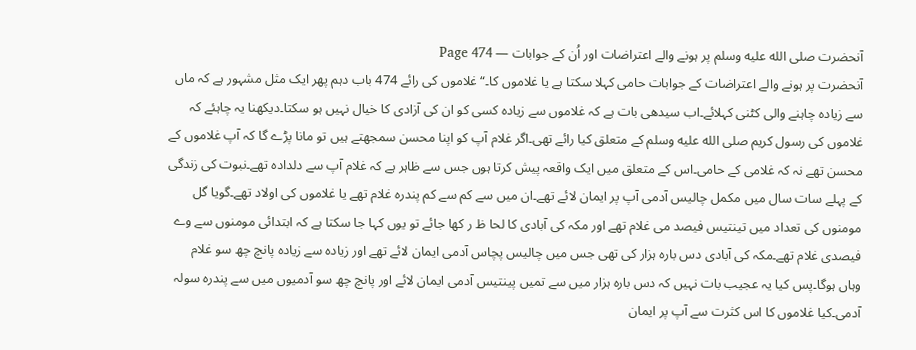آنحضرت صلى الله عليه وسلم پر ہونے والے اعتراضات اور اُن کے جوابات — Page 474
آنحضرت پر ہونے والے اعتراضات کے جوابات حامی کہلا سکتا ہے یا غلاموں کا۔“ غلاموں کی رائے 474 باب دہم پھر ایک مثل مشہور ہے کہ ماں سے زیادہ چاہنے والی کٹنی کہلائے۔اب سیدھی بات ہے کہ غلاموں سے زیادہ کسی کو ان کی آزادی کا خیال نہیں ہو سکتا۔دیکھنا یہ چاہئے کہ غلاموں کی رسول کریم صلى الله عليه وسلم کے متعلق کیا رائے تھی۔اگر غلام آپ کو اپنا محسن سمجھتے ہیں تو مانا پڑے گا کہ آپ غلاموں کے محسن تھے نہ کہ غلامی کے حامی۔اس کے متعلق میں ایک واقعہ پیش کرتا ہوں جس سے ظاہر ہے کہ غلام آپ سے دلدادہ تھے۔نبوت کی زندگی کے پہلے سات سال میں مکمل چالیس آدمی آپ پر ایمان لائے تھے۔ان میں سے کم سے کم پندرہ غلام تھے یا غلاموں کی اولاد تھے۔گویا گل مومنوں کی تعداد میں تینتیس فیصد می غلام تھے اور مکہ کی آبادی کا لحا ظ ر کھا جائے تو یوں کہا جا سکتا ہے کہ ابتدائی مومنوں سے وے فیصدی غلام تھے۔مکہ کی آبادی دس بارہ ہزار کی تھی جس میں چالیس پچاس آدمی ایمان لائے تھے اور زیادہ سے زیادہ پانچ چھ سو غلام وہاں ہوگا۔پس کیا یہ عجیب بات نہیں کہ دس بارہ ہزار میں سے تمیں پینتیس آدمی ایمان لائے اور پانچ چھ سو آدمیوں میں سے پندرہ سولہ آدمی۔کیا غلاموں کا اس کثرت سے آپ پر ایمان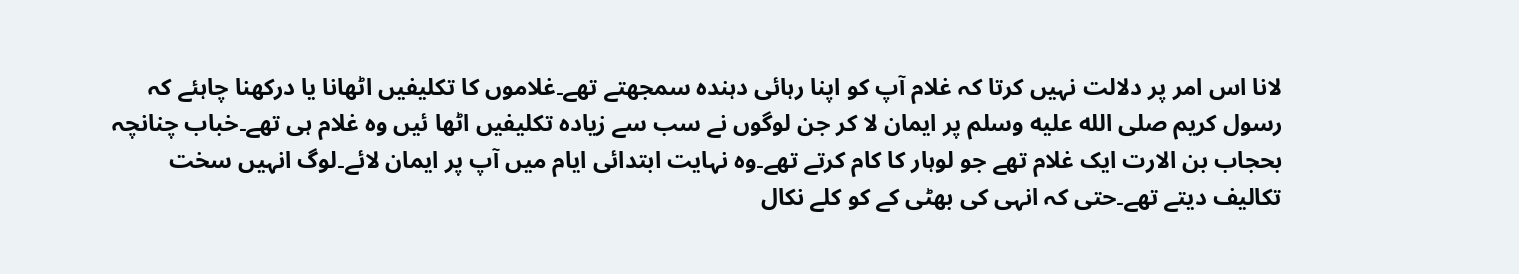لانا اس امر پر دلالت نہیں کرتا کہ غلام آپ کو اپنا رہائی دہندہ سمجھتے تھے۔غلاموں کا تکلیفیں اٹھانا یا درکھنا چاہئے کہ رسول کریم صلى الله عليه وسلم پر ایمان لا کر جن لوگوں نے سب سے زیادہ تکلیفیں اٹھا ئیں وہ غلام ہی تھے۔خباب چنانچہ بحجاب بن الارت ایک غلام تھے جو لوہار کا کام کرتے تھے۔وہ نہایت ابتدائی ایام میں آپ پر ایمان لائے۔لوگ انہیں سخت تکالیف دیتے تھے۔حتی کہ انہی کی بھٹی کے کو کلے نکال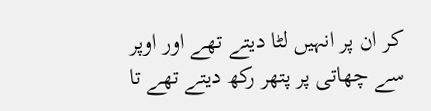کر ان پر انہیں لٹا دیتے تھے اور اوپر سے چھاتی پر پتھر رکھ دیتے تھے تا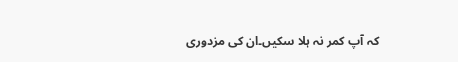کہ آپ کمر نہ ہلا سکیں۔ان کی مزدوری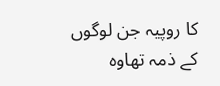کا روپیہ جن لوگوں کے ذمہ تھاوہ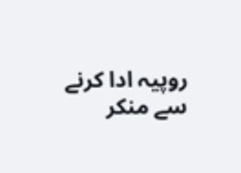روپیہ ادا کرنے سے منکر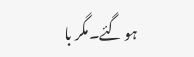ہو گئے۔مگر با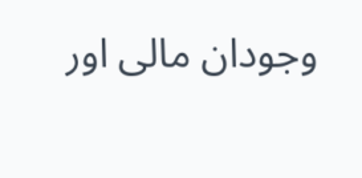وجودان مالی اور